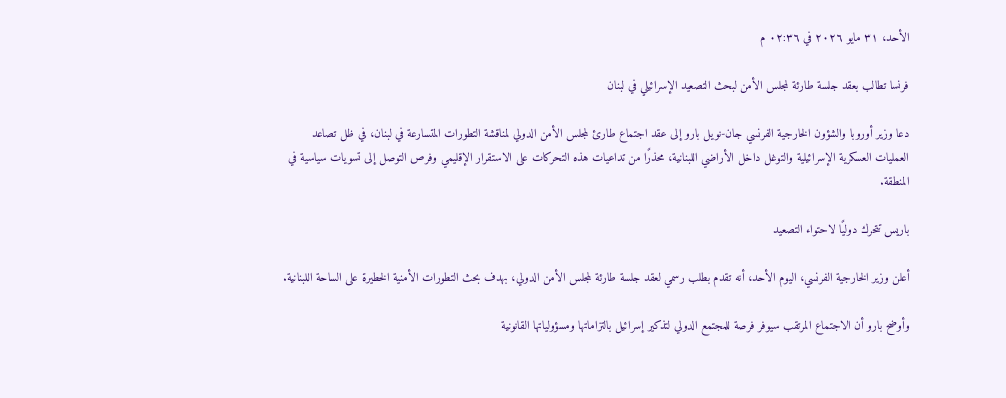الأحد، ٣١ مايو ٢٠٢٦ في ٠٢:٣٦ م

فرنسا تطالب بعقد جلسة طارئة لمجلس الأمن لبحث التصعيد الإسرائيلي في لبنان

دعا وزير أوروبا والشؤون الخارجية الفرنسي جان-نويل بارو إلى عقد اجتماع طارئ لمجلس الأمن الدولي لمناقشة التطورات المتسارعة في لبنان، في ظل تصاعد العمليات العسكرية الإسرائيلية والتوغل داخل الأراضي اللبنانية، محذرًا من تداعيات هذه التحركات على الاستقرار الإقليمي وفرص التوصل إلى تسويات سياسية في المنطقة.

باريس تتحرك دوليًا لاحتواء التصعيد

أعلن وزير الخارجية الفرنسي، اليوم الأحد، أنه تقدم بطلب رسمي لعقد جلسة طارئة لمجلس الأمن الدولي، بهدف بحث التطورات الأمنية الخطيرة على الساحة اللبنانية.

وأوضح بارو أن الاجتماع المرتقب سيوفر فرصة للمجتمع الدولي لتذكير إسرائيل بالتزاماتها ومسؤولياتها القانونية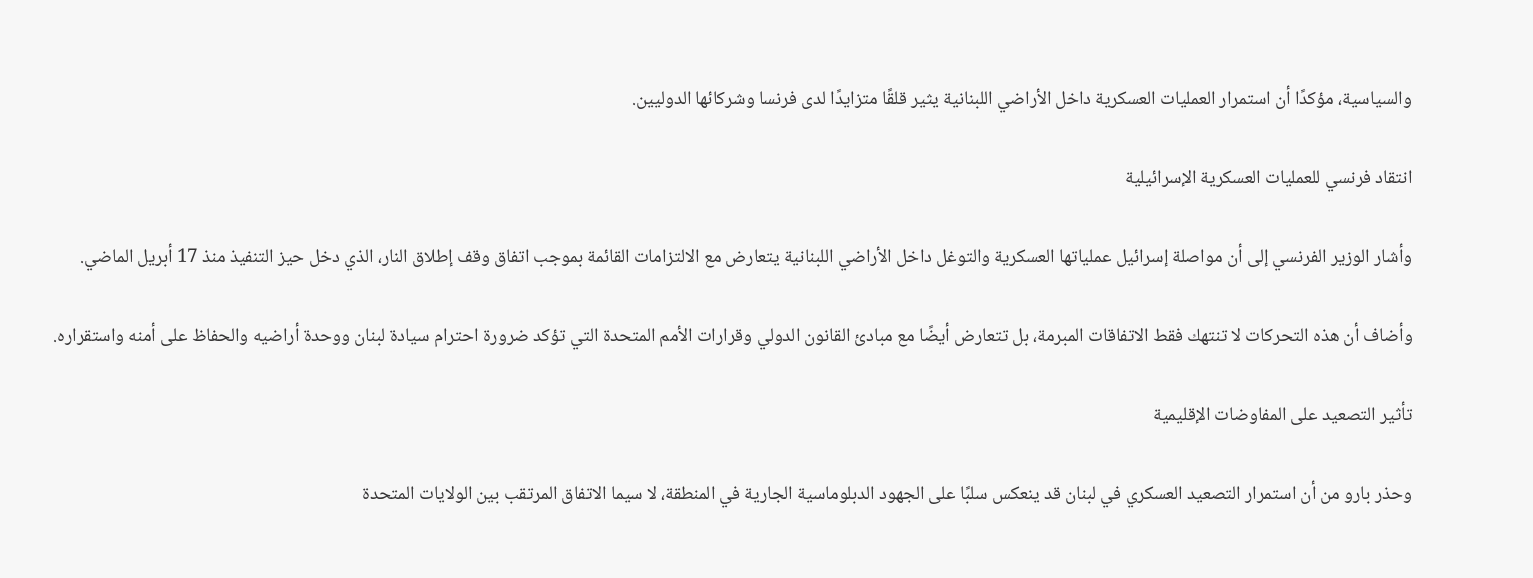والسياسية، مؤكدًا أن استمرار العمليات العسكرية داخل الأراضي اللبنانية يثير قلقًا متزايدًا لدى فرنسا وشركائها الدوليين.

انتقاد فرنسي للعمليات العسكرية الإسرائيلية

وأشار الوزير الفرنسي إلى أن مواصلة إسرائيل عملياتها العسكرية والتوغل داخل الأراضي اللبنانية يتعارض مع الالتزامات القائمة بموجب اتفاق وقف إطلاق النار، الذي دخل حيز التنفيذ منذ 17 أبريل الماضي.

وأضاف أن هذه التحركات لا تنتهك فقط الاتفاقات المبرمة، بل تتعارض أيضًا مع مبادئ القانون الدولي وقرارات الأمم المتحدة التي تؤكد ضرورة احترام سيادة لبنان ووحدة أراضيه والحفاظ على أمنه واستقراره.

تأثير التصعيد على المفاوضات الإقليمية

وحذر بارو من أن استمرار التصعيد العسكري في لبنان قد ينعكس سلبًا على الجهود الدبلوماسية الجارية في المنطقة، لا سيما الاتفاق المرتقب بين الولايات المتحدة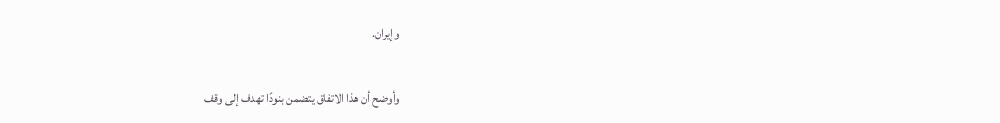وإيران.

وأوضح أن هذا الاتفاق يتضمن بنودًا تهدف إلى وقف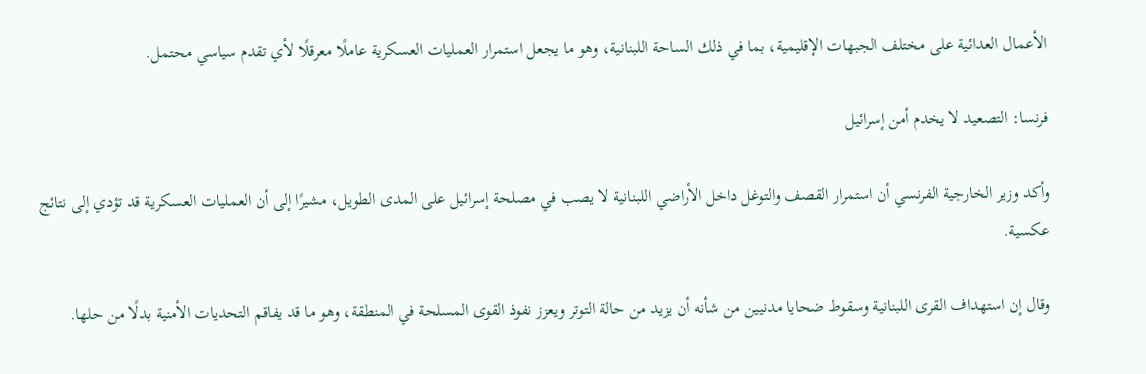الأعمال العدائية على مختلف الجبهات الإقليمية، بما في ذلك الساحة اللبنانية، وهو ما يجعل استمرار العمليات العسكرية عاملًا معرقلًا لأي تقدم سياسي محتمل.

فرنسا: التصعيد لا يخدم أمن إسرائيل

وأكد وزير الخارجية الفرنسي أن استمرار القصف والتوغل داخل الأراضي اللبنانية لا يصب في مصلحة إسرائيل على المدى الطويل، مشيرًا إلى أن العمليات العسكرية قد تؤدي إلى نتائج عكسية.

وقال إن استهداف القرى اللبنانية وسقوط ضحايا مدنيين من شأنه أن يزيد من حالة التوتر ويعزز نفوذ القوى المسلحة في المنطقة، وهو ما قد يفاقم التحديات الأمنية بدلًا من حلها.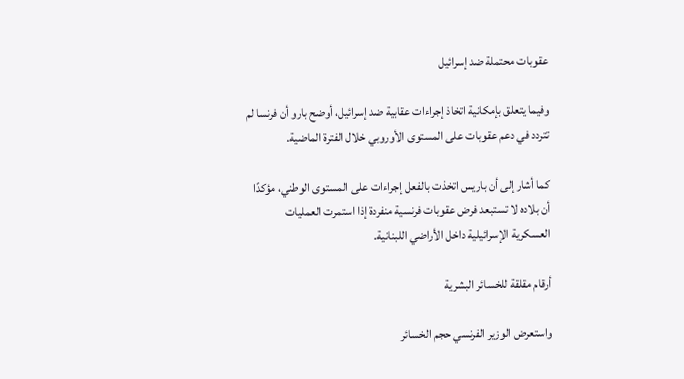عقوبات محتملة ضد إسرائيل

وفيما يتعلق بإمكانية اتخاذ إجراءات عقابية ضد إسرائيل، أوضح بارو أن فرنسا لم تتردد في دعم عقوبات على المستوى الأوروبي خلال الفترة الماضية.

كما أشار إلى أن باريس اتخذت بالفعل إجراءات على المستوى الوطني، مؤكدًا أن بلاده لا تستبعد فرض عقوبات فرنسية منفردة إذا استمرت العمليات العسكرية الإسرائيلية داخل الأراضي اللبنانية.

أرقام مقلقة للخسائر البشرية

واستعرض الوزير الفرنسي حجم الخسائر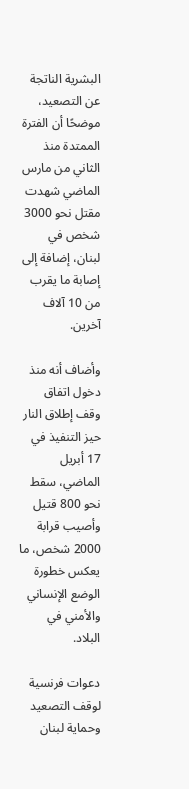البشرية الناتجة عن التصعيد، موضحًا أن الفترة الممتدة منذ الثاني من مارس الماضي شهدت مقتل نحو 3000 شخص في لبنان، إضافة إلى إصابة ما يقرب من 10 آلاف آخرين.

وأضاف أنه منذ دخول اتفاق وقف إطلاق النار حيز التنفيذ في 17 أبريل الماضي، سقط نحو 800 قتيل وأصيب قرابة 2000 شخص، ما يعكس خطورة الوضع الإنساني والأمني في البلاد.

دعوات فرنسية لوقف التصعيد وحماية لبنان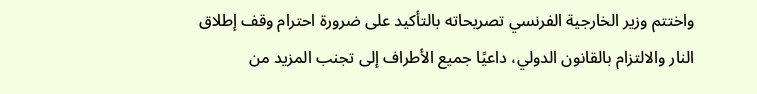واختتم وزير الخارجية الفرنسي تصريحاته بالتأكيد على ضرورة احترام وقف إطلاق النار والالتزام بالقانون الدولي، داعيًا جميع الأطراف إلى تجنب المزيد من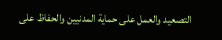التصعيد والعمل على حماية المدنيين والحفاظ على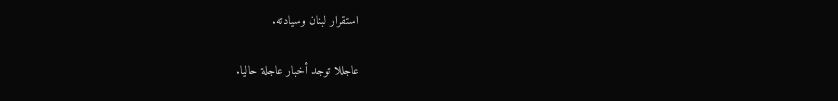استقرار لبنان وسيادته.

عاجللا توجد أخبار عاجلة حاليا.